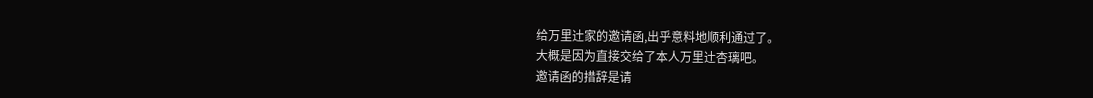给万里辻家的邀请函,出乎意料地顺利通过了。
大概是因为直接交给了本人万里辻杏璃吧。
邀请函的措辞是请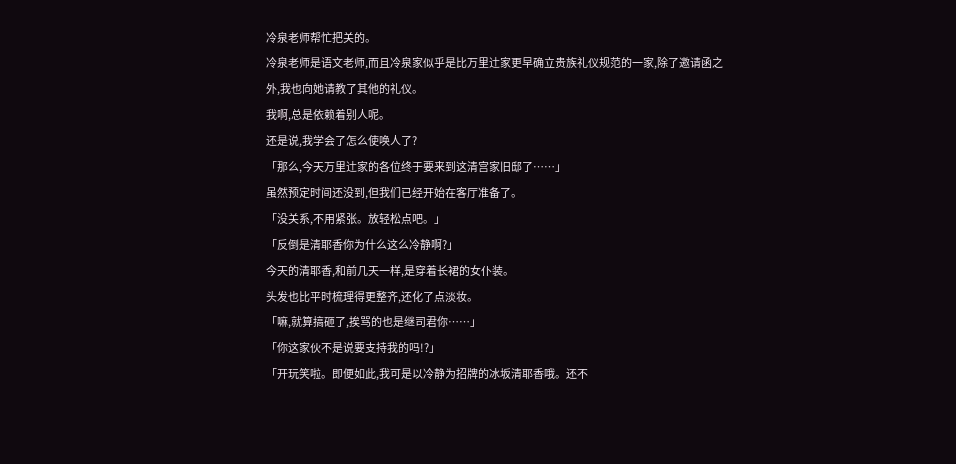冷泉老师帮忙把关的。
冷泉老师是语文老师,而且冷泉家似乎是比万里辻家更早确立贵族礼仪规范的一家,除了邀请函之外,我也向她请教了其他的礼仪。
我啊,总是依赖着别人呢。
还是说,我学会了怎么使唤人了?
「那么,今天万里辻家的各位终于要来到这清宫家旧邸了……」
虽然预定时间还没到,但我们已经开始在客厅准备了。
「没关系,不用紧张。放轻松点吧。」
「反倒是清耶香你为什么这么冷静啊?」
今天的清耶香,和前几天一样,是穿着长裙的女仆装。
头发也比平时梳理得更整齐,还化了点淡妆。
「嘛,就算搞砸了,挨骂的也是继司君你……」
「你这家伙不是说要支持我的吗!?」
「开玩笑啦。即便如此,我可是以冷静为招牌的冰坂清耶香哦。还不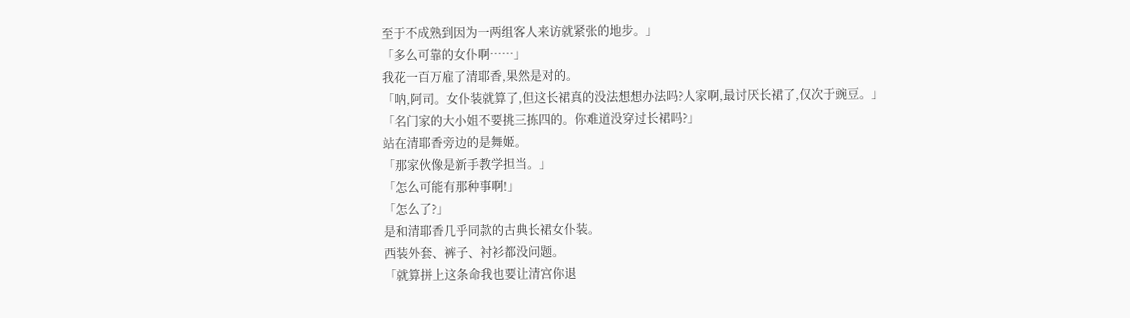至于不成熟到因为一两组客人来访就紧张的地步。」
「多么可靠的女仆啊……」
我花一百万雇了清耶香,果然是对的。
「呐,阿司。女仆装就算了,但这长裙真的没法想想办法吗?人家啊,最讨厌长裙了,仅次于豌豆。」
「名门家的大小姐不要挑三拣四的。你难道没穿过长裙吗?」
站在清耶香旁边的是舞姬。
「那家伙像是新手教学担当。」
「怎么可能有那种事啊!」
「怎么了?」
是和清耶香几乎同款的古典长裙女仆装。
西装外套、裤子、衬衫都没问题。
「就算拼上这条命我也要让清宫你退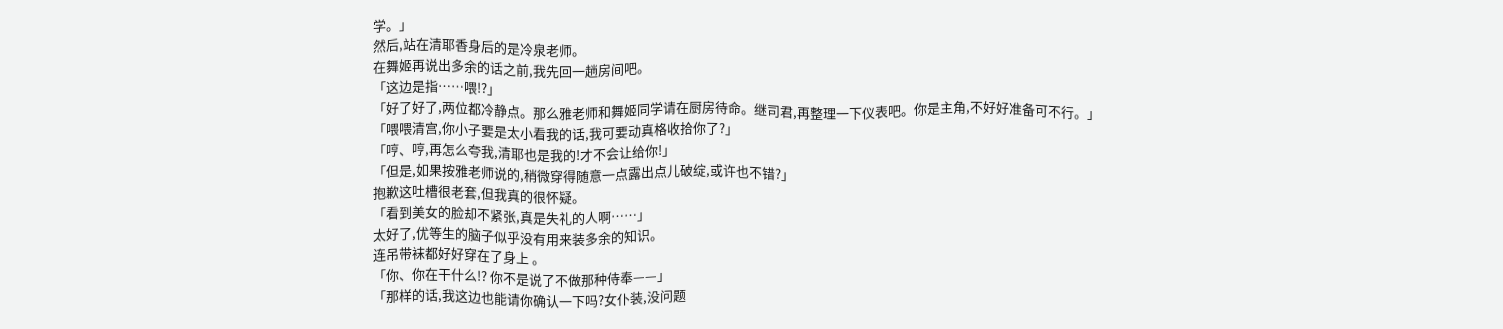学。」
然后,站在清耶香身后的是冷泉老师。
在舞姬再说出多余的话之前,我先回一趟房间吧。
「这边是指……喂!?」
「好了好了,两位都冷静点。那么雅老师和舞姬同学请在厨房待命。继司君,再整理一下仪表吧。你是主角,不好好准备可不行。」
「喂喂清宫,你小子要是太小看我的话,我可要动真格收拾你了?」
「哼、哼,再怎么夸我,清耶也是我的!才不会让给你!」
「但是,如果按雅老师说的,稍微穿得随意一点露出点儿破绽,或许也不错?」
抱歉这吐槽很老套,但我真的很怀疑。
「看到美女的脸却不紧张,真是失礼的人啊……」
太好了,优等生的脑子似乎没有用来装多余的知识。
连吊带袜都好好穿在了身上 。
「你、你在干什么!? 你不是说了不做那种侍奉——」
「那样的话,我这边也能请你确认一下吗?女仆装,没问题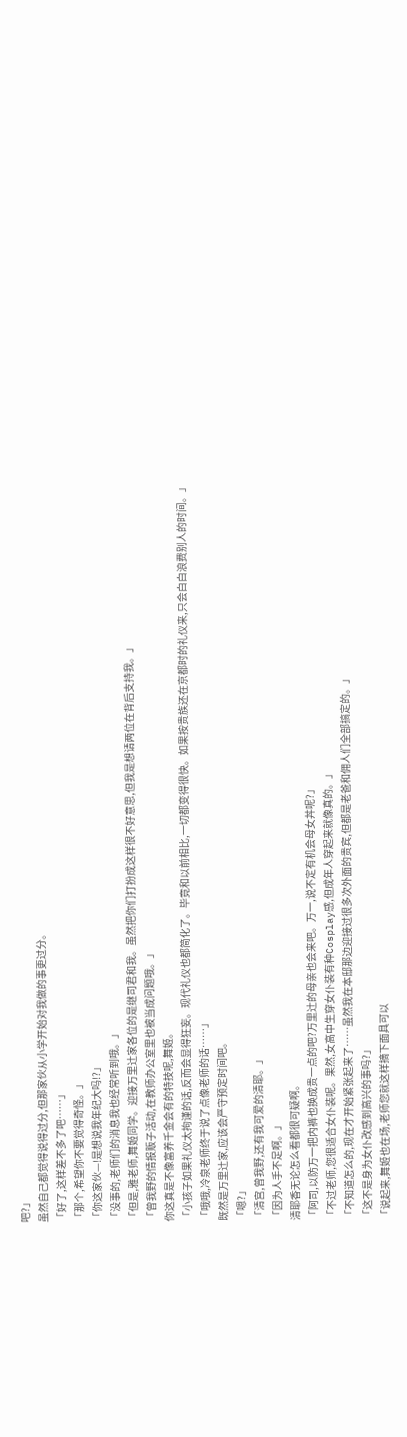吧?」
虽然自己都觉得说得过分,但那家伙从小学开始对我做的事更过分。
「好了,这样差不多了吧……」
「那个,希望你不要觉得奇怪。」
「你这家伙—!是想说我年纪大吗!?」
「没事的,老师们的消息我也经常听到哦。」
「但是,雅老师,舞姬同学。迎接万里辻家各位的是继司君和我。虽然把你们打扮成这样很不好意思,但我是想请两位在背后支持我。」
「曾我野的情报贩子活动,在教师办公室里也被当成问题哦。」
你这真是不像富养千金会有的特技呢,舞姬。
「小孩子如果礼仪太拘谨的话,反而会显得狂妄。现代礼仪也都简化了。毕竟和以前相比,一切都变得很快。如果按贵族还在京都时的礼仪来,只会白白浪费别人的时间。」
「哦哦,冷泉老师终于说了点像老师的话……」
既然是万里辻家,应该会严守预定时间吧。
「嗯?」
「清宫,曾我野,还有我可爱的清耶。」
「因为人手不足啊。」
清耶香无论怎么看都很可疑啊。
「阿司,以防万一把内裤也换成贵一点的吧?万里辻的母亲也会来吧。万一,说不定有机会母女丼呢?」
「不过老师,您很适合女仆装呢。果然,女高中生穿女仆装有种Cosplay感,但成年人穿起来就像真的。」
「不知道怎么的,现在才开始紧张起来了……虽然我在本邸那边迎接过很多次外面的贵宾,但都是老爸和佣人们全部搞定的。」
「这不是身为女仆改感到高兴的事吗?」
「说起来,舞姬也在场,老师您就这样摘下面具可以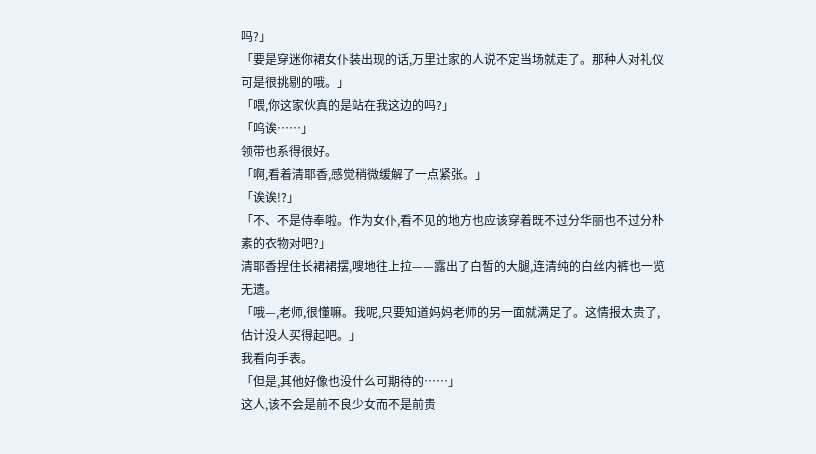吗?」
「要是穿迷你裙女仆装出现的话,万里辻家的人说不定当场就走了。那种人对礼仪可是很挑剔的哦。」
「喂,你这家伙真的是站在我这边的吗?」
「呜诶……」
领带也系得很好。
「啊,看着清耶香,感觉稍微缓解了一点紧张。」
「诶诶!?」
「不、不是侍奉啦。作为女仆,看不见的地方也应该穿着既不过分华丽也不过分朴素的衣物对吧?」
清耶香捏住长裙裙摆,嗖地往上拉——露出了白皙的大腿,连清纯的白丝内裤也一览无遗。
「哦—,老师,很懂嘛。我呢,只要知道妈妈老师的另一面就满足了。这情报太贵了,估计没人买得起吧。」
我看向手表。
「但是,其他好像也没什么可期待的……」
这人,该不会是前不良少女而不是前贵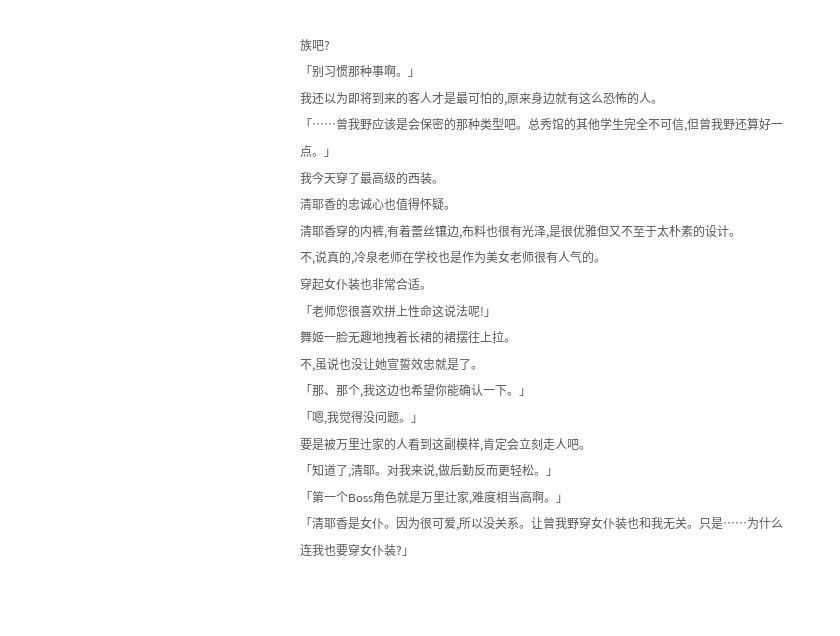族吧?
「别习惯那种事啊。」
我还以为即将到来的客人才是最可怕的,原来身边就有这么恐怖的人。
「……曾我野应该是会保密的那种类型吧。总秀馆的其他学生完全不可信,但曾我野还算好一点。」
我今天穿了最高级的西装。
清耶香的忠诚心也值得怀疑。
清耶香穿的内裤,有着蕾丝镶边,布料也很有光泽,是很优雅但又不至于太朴素的设计。
不,说真的,冷泉老师在学校也是作为美女老师很有人气的。
穿起女仆装也非常合适。
「老师您很喜欢拼上性命这说法呢!」
舞姬一脸无趣地拽着长裙的裙摆往上拉。
不,虽说也没让她宣誓效忠就是了。
「那、那个,我这边也希望你能确认一下。」
「嗯,我觉得没问题。」
要是被万里辻家的人看到这副模样,肯定会立刻走人吧。
「知道了,清耶。对我来说,做后勤反而更轻松。」
「第一个Boss角色就是万里辻家,难度相当高啊。」
「清耶香是女仆。因为很可爱,所以没关系。让曾我野穿女仆装也和我无关。只是……为什么连我也要穿女仆装?」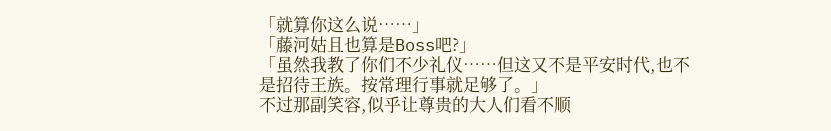「就算你这么说……」
「藤河姑且也算是Boss吧?」
「虽然我教了你们不少礼仪……但这又不是平安时代,也不是招待王族。按常理行事就足够了。」
不过那副笑容,似乎让尊贵的大人们看不顺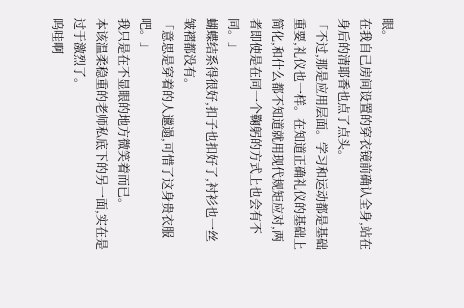眼。
在我自己房间设置的穿衣镜前确认全身,站在身后的清耶香也点了点头。
「不过,那是应用层面。学习和运动都是基础重要,礼仪也一样。在知道正确礼仪的基础上简化,和什么都不知道就用现代规矩应对,两者即使是在同一个鞠躬的方式上也会有不同。」
蝴蝶结系得很好,扣子也扣好了,衬衫也一丝皱褶都没有。
「意思是穿着的人邋遢,可惜了这身贵衣服吧。」
我只是在不显眼的地方微笑着而已。
本该温柔稳重的老师私底下的另一面,实在是过于激烈了。
呜哇啊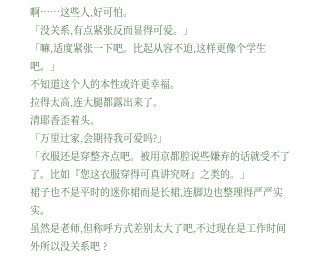啊……这些人,好可怕。
「没关系,有点紧张反而显得可爱。」
「嘛,适度紧张一下吧。比起从容不迫,这样更像个学生吧。」
不知道这个人的本性或许更幸福。
拉得太高,连大腿都露出来了。
清耶香歪着头。
「万里辻家,会期待我可爱吗?」
「衣服还是穿整齐点吧。被用京都腔说些嫌弃的话就受不了了。比如『您这衣服穿得可真讲究呀』之类的。」
裙子也不是平时的迷你裙而是长裙,连脚边也整理得严严实实。
虽然是老师,但称呼方式差别太大了吧,不过现在是工作时间外所以没关系吧 ?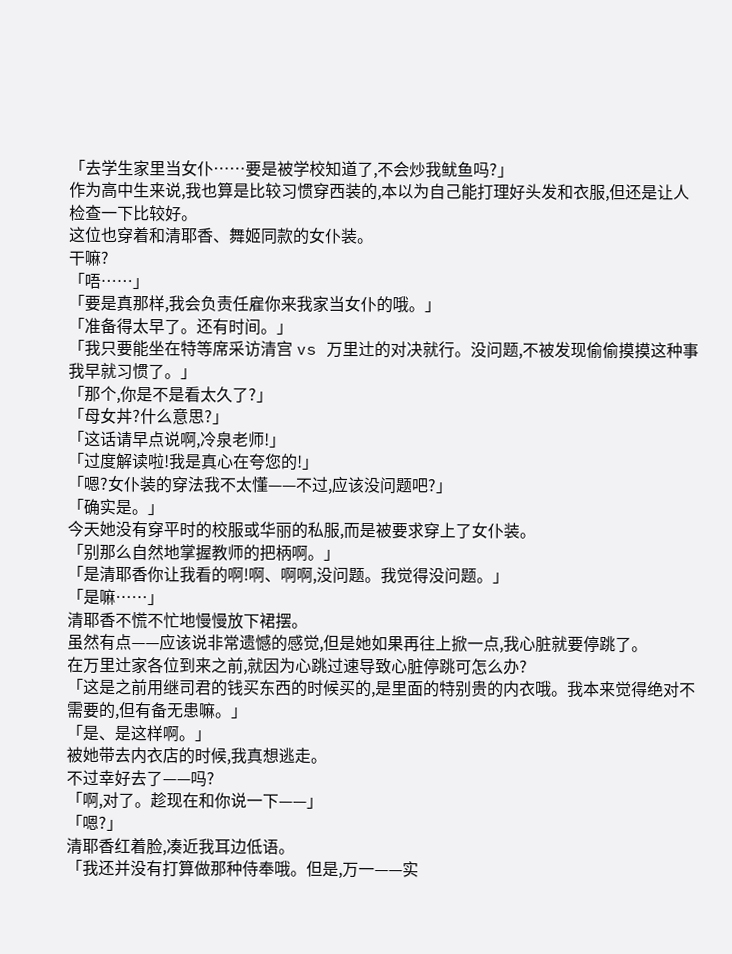「去学生家里当女仆……要是被学校知道了,不会炒我鱿鱼吗?」
作为高中生来说,我也算是比较习惯穿西装的,本以为自己能打理好头发和衣服,但还是让人检查一下比较好。
这位也穿着和清耶香、舞姬同款的女仆装。
干嘛?
「唔……」
「要是真那样,我会负责任雇你来我家当女仆的哦。」
「准备得太早了。还有时间。」
「我只要能坐在特等席采访清宫 vs 万里辻的对决就行。没问题,不被发现偷偷摸摸这种事我早就习惯了。」
「那个,你是不是看太久了?」
「母女丼?什么意思?」
「这话请早点说啊,冷泉老师!」
「过度解读啦!我是真心在夸您的!」
「嗯?女仆装的穿法我不太懂——不过,应该没问题吧?」
「确实是。」
今天她没有穿平时的校服或华丽的私服,而是被要求穿上了女仆装。
「别那么自然地掌握教师的把柄啊。」
「是清耶香你让我看的啊!啊、啊啊,没问题。我觉得没问题。」
「是嘛……」
清耶香不慌不忙地慢慢放下裙摆。
虽然有点——应该说非常遗憾的感觉,但是她如果再往上掀一点,我心脏就要停跳了。
在万里辻家各位到来之前,就因为心跳过速导致心脏停跳可怎么办?
「这是之前用继司君的钱买东西的时候买的,是里面的特别贵的内衣哦。我本来觉得绝对不需要的,但有备无患嘛。」
「是、是这样啊。」
被她带去内衣店的时候,我真想逃走。
不过幸好去了——吗?
「啊,对了。趁现在和你说一下——」
「嗯?」
清耶香红着脸,凑近我耳边低语。
「我还并没有打算做那种侍奉哦。但是,万一——实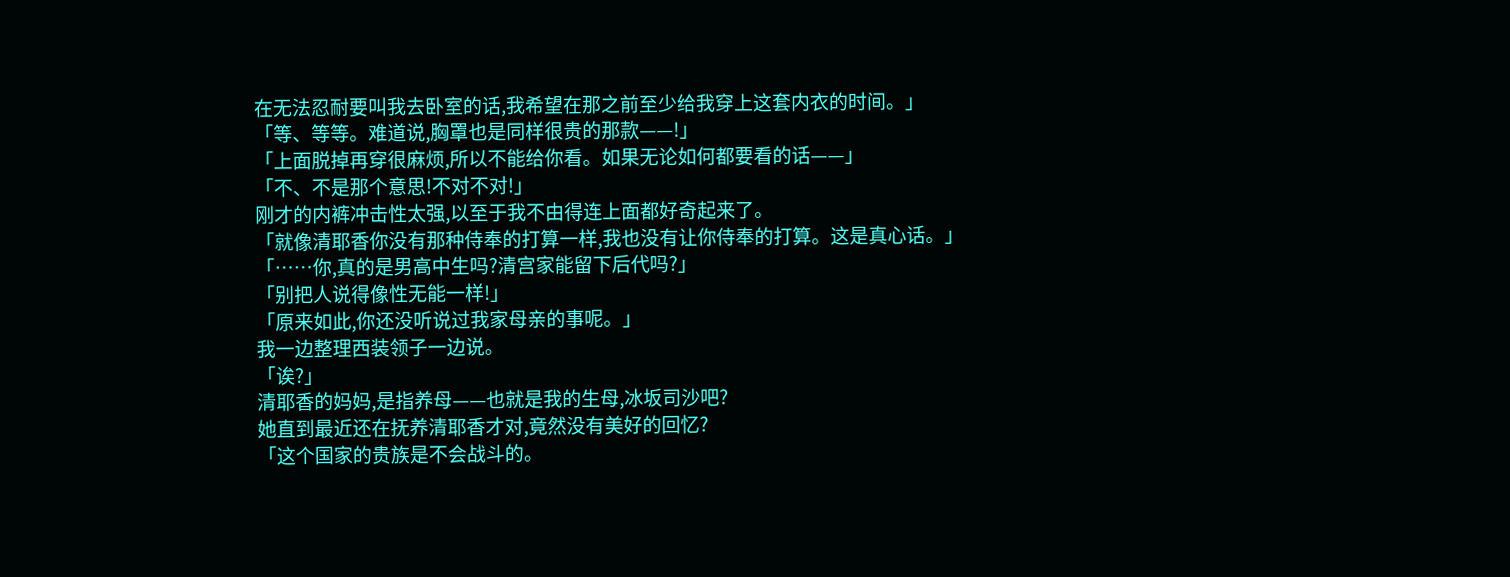在无法忍耐要叫我去卧室的话,我希望在那之前至少给我穿上这套内衣的时间。」
「等、等等。难道说,胸罩也是同样很贵的那款——!」
「上面脱掉再穿很麻烦,所以不能给你看。如果无论如何都要看的话——」
「不、不是那个意思!不对不对!」
刚才的内裤冲击性太强,以至于我不由得连上面都好奇起来了。
「就像清耶香你没有那种侍奉的打算一样,我也没有让你侍奉的打算。这是真心话。」
「……你,真的是男高中生吗?清宫家能留下后代吗?」
「别把人说得像性无能一样!」
「原来如此,你还没听说过我家母亲的事呢。」
我一边整理西装领子一边说。
「诶?」
清耶香的妈妈,是指养母——也就是我的生母,冰坂司沙吧?
她直到最近还在抚养清耶香才对,竟然没有美好的回忆?
「这个国家的贵族是不会战斗的。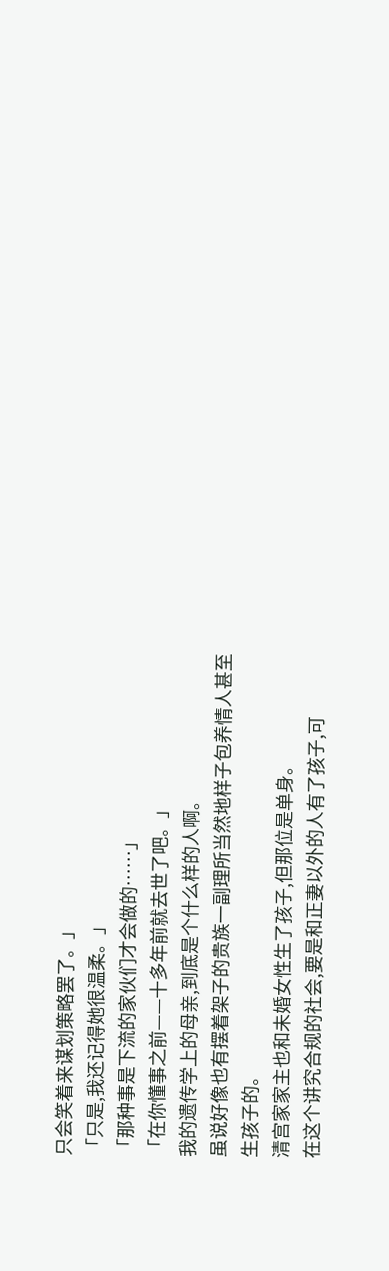只会笑着来谋划策略罢了。」
「只是,我还记得她很温柔。」
「那种事是下流的家伙们才会做的……」
「在你懂事之前——十多年前就去世了吧。」
我的遗传学上的母亲,到底是个什么样的人啊。
虽说好像也有摆着架子的贵族一副理所当然地样子包养情人甚至生孩子的。
清宫家家主也和未婚女性生了孩子,但那位是单身。
在这个讲究合规的社会,要是和正妻以外的人有了孩子,可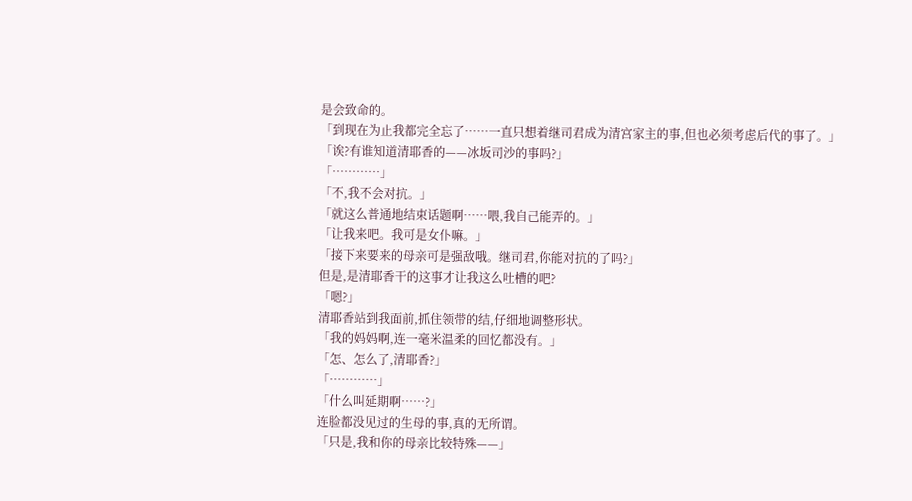是会致命的。
「到现在为止我都完全忘了……一直只想着继司君成为清宫家主的事,但也必须考虑后代的事了。」
「诶?有谁知道清耶香的——冰坂司沙的事吗?」
「…………」
「不,我不会对抗。」
「就这么普通地结束话题啊……喂,我自己能弄的。」
「让我来吧。我可是女仆嘛。」
「接下来要来的母亲可是强敌哦。继司君,你能对抗的了吗?」
但是,是清耶香干的这事才让我这么吐槽的吧?
「嗯?」
清耶香站到我面前,抓住领带的结,仔细地调整形状。
「我的妈妈啊,连一毫米温柔的回忆都没有。」
「怎、怎么了,清耶香?」
「…………」
「什么叫延期啊……?」
连脸都没见过的生母的事,真的无所谓。
「只是,我和你的母亲比较特殊——」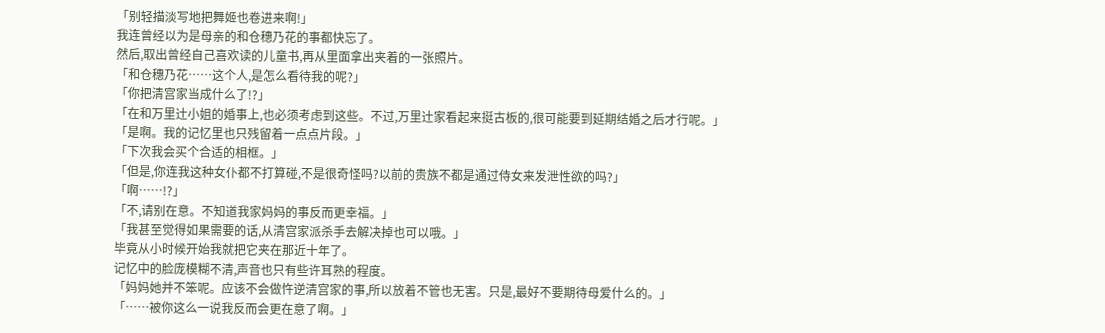「别轻描淡写地把舞姬也卷进来啊!」
我连曾经以为是母亲的和仓穗乃花的事都快忘了。
然后,取出曾经自己喜欢读的儿童书,再从里面拿出夹着的一张照片。
「和仓穗乃花……这个人,是怎么看待我的呢?」
「你把清宫家当成什么了!?」
「在和万里辻小姐的婚事上,也必须考虑到这些。不过,万里辻家看起来挺古板的,很可能要到延期结婚之后才行呢。」
「是啊。我的记忆里也只残留着一点点片段。」
「下次我会买个合适的相框。」
「但是,你连我这种女仆都不打算碰,不是很奇怪吗?以前的贵族不都是通过侍女来发泄性欲的吗?」
「啊……!?」
「不,请别在意。不知道我家妈妈的事反而更幸福。」
「我甚至觉得如果需要的话,从清宫家派杀手去解决掉也可以哦。」
毕竟从小时候开始我就把它夹在那近十年了。
记忆中的脸庞模糊不清,声音也只有些许耳熟的程度。
「妈妈她并不笨呢。应该不会做忤逆清宫家的事,所以放着不管也无害。只是,最好不要期待母爱什么的。」
「……被你这么一说我反而会更在意了啊。」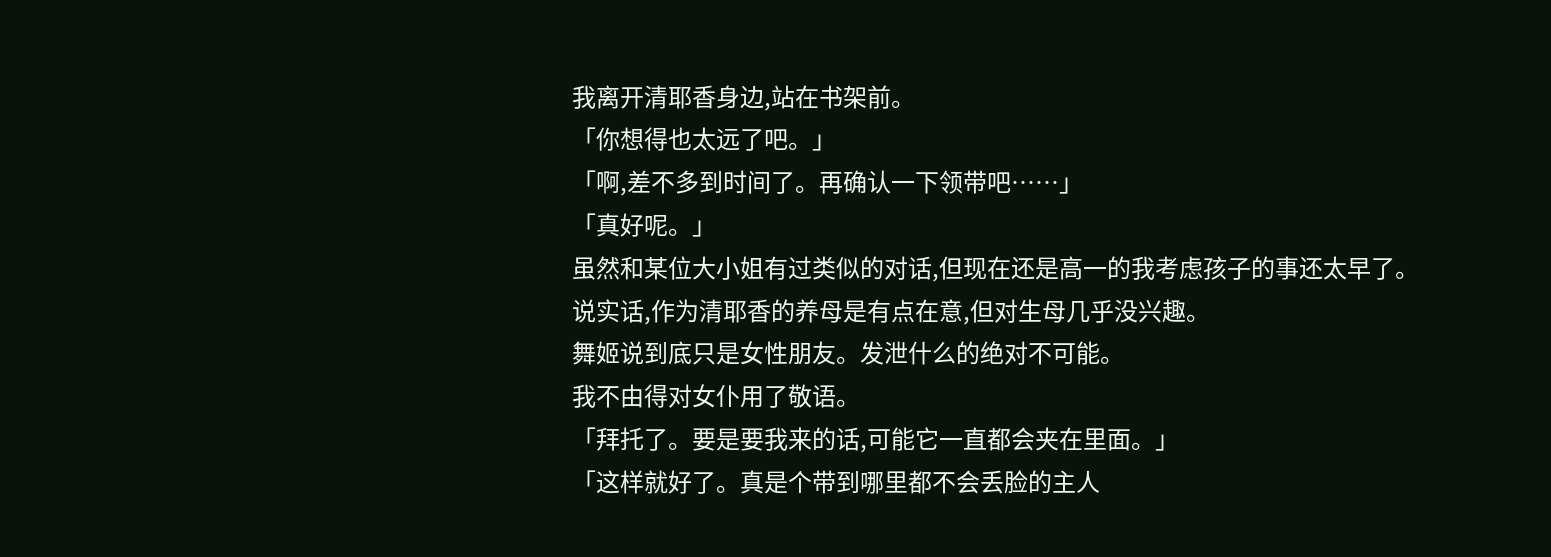我离开清耶香身边,站在书架前。
「你想得也太远了吧。」
「啊,差不多到时间了。再确认一下领带吧……」
「真好呢。」
虽然和某位大小姐有过类似的对话,但现在还是高一的我考虑孩子的事还太早了。
说实话,作为清耶香的养母是有点在意,但对生母几乎没兴趣。
舞姬说到底只是女性朋友。发泄什么的绝对不可能。
我不由得对女仆用了敬语。
「拜托了。要是要我来的话,可能它一直都会夹在里面。」
「这样就好了。真是个带到哪里都不会丢脸的主人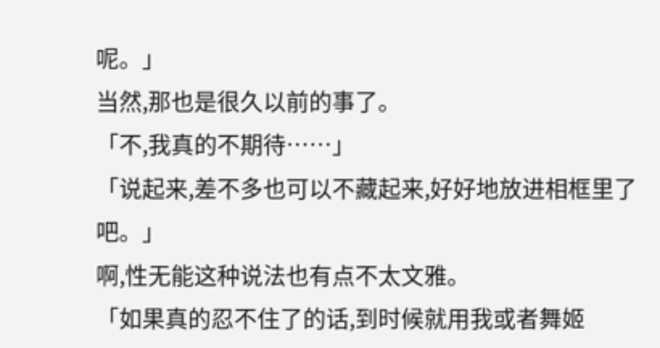呢。」
当然,那也是很久以前的事了。
「不,我真的不期待……」
「说起来,差不多也可以不藏起来,好好地放进相框里了吧。」
啊,性无能这种说法也有点不太文雅。
「如果真的忍不住了的话,到时候就用我或者舞姬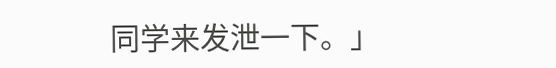同学来发泄一下。」